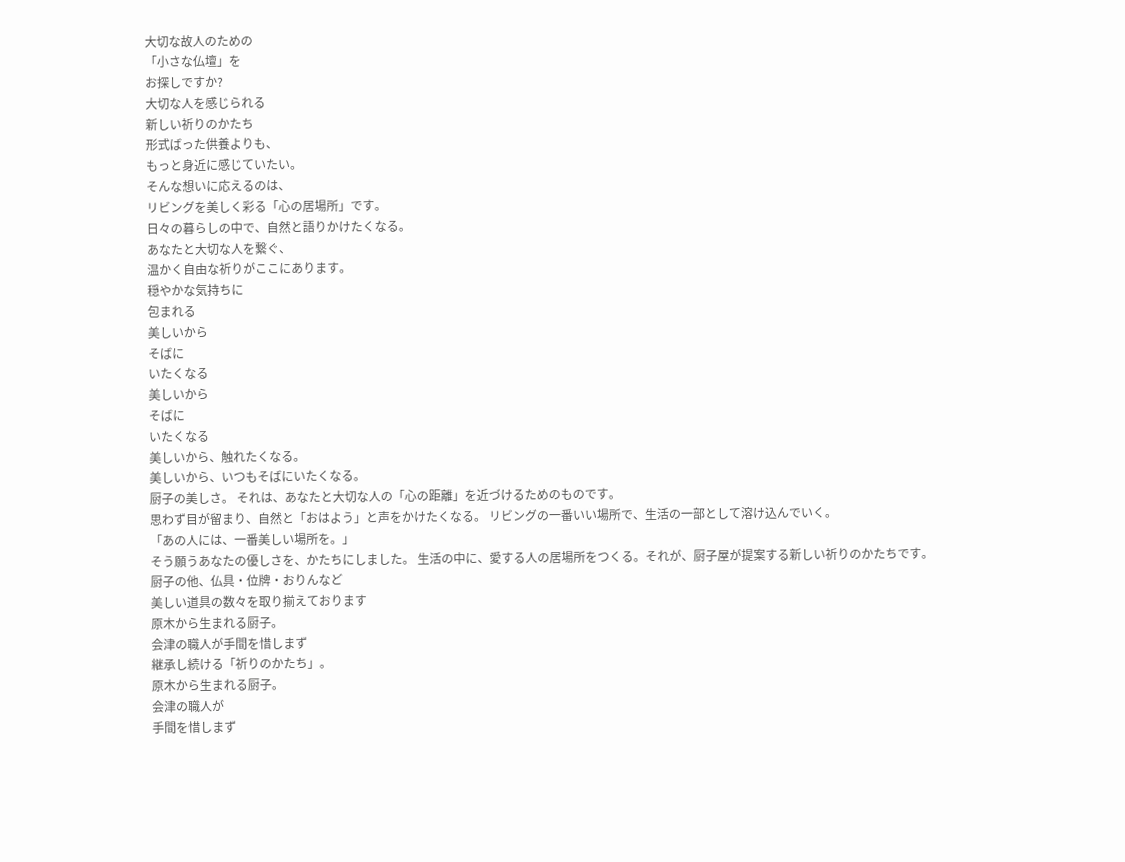大切な故人のための
「小さな仏壇」を
お探しですか?
大切な人を感じられる
新しい祈りのかたち
形式ばった供養よりも、
もっと身近に感じていたい。
そんな想いに応えるのは、
リビングを美しく彩る「心の居場所」です。
日々の暮らしの中で、自然と語りかけたくなる。
あなたと大切な人を繋ぐ、
温かく自由な祈りがここにあります。
穏やかな気持ちに
包まれる
美しいから
そばに
いたくなる
美しいから
そばに
いたくなる
美しいから、触れたくなる。
美しいから、いつもそばにいたくなる。
厨子の美しさ。 それは、あなたと大切な人の「心の距離」を近づけるためのものです。
思わず目が留まり、自然と「おはよう」と声をかけたくなる。 リビングの一番いい場所で、生活の一部として溶け込んでいく。
「あの人には、一番美しい場所を。」
そう願うあなたの優しさを、かたちにしました。 生活の中に、愛する人の居場所をつくる。それが、厨子屋が提案する新しい祈りのかたちです。
厨子の他、仏具・位牌・おりんなど
美しい道具の数々を取り揃えております
原木から生まれる厨子。
会津の職人が手間を惜しまず
継承し続ける「祈りのかたち」。
原木から生まれる厨子。
会津の職人が
手間を惜しまず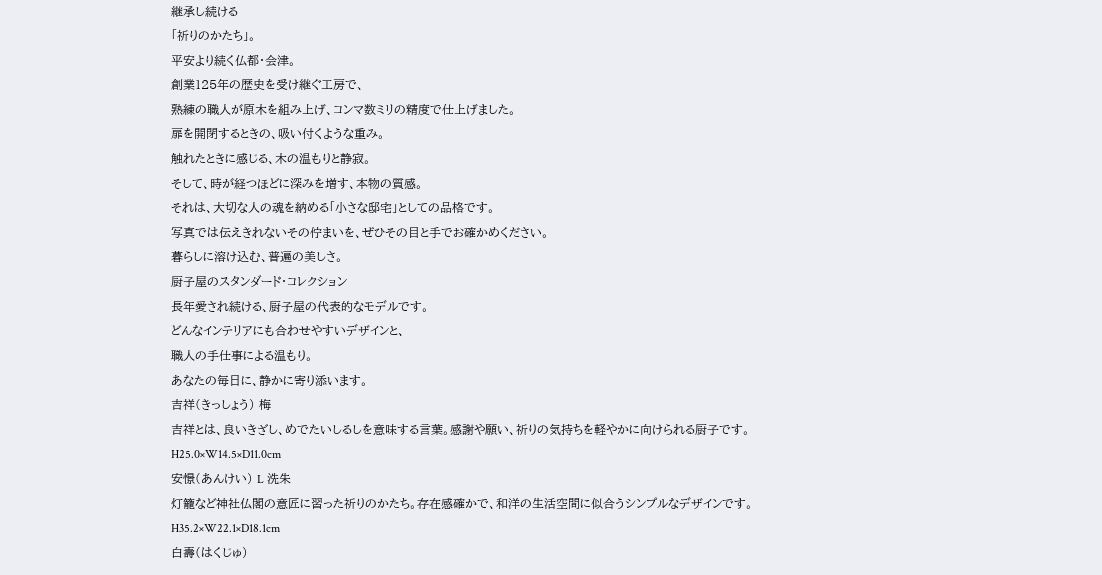継承し続ける
「祈りのかたち」。
平安より続く仏都・会津。
創業125年の歴史を受け継ぐ工房で、
熟練の職人が原木を組み上げ、コンマ数ミリの精度で仕上げました。
扉を開閉するときの、吸い付くような重み。
触れたときに感じる、木の温もりと静寂。
そして、時が経つほどに深みを増す、本物の質感。
それは、大切な人の魂を納める「小さな邸宅」としての品格です。
写真では伝えきれないその佇まいを、ぜひその目と手でお確かめください。
暮らしに溶け込む、普遍の美しさ。
厨子屋のスタンダード・コレクション
長年愛され続ける、厨子屋の代表的なモデルです。
どんなインテリアにも合わせやすいデザインと、
職人の手仕事による温もり。
あなたの毎日に、静かに寄り添います。
吉祥(きっしょう) 梅
吉祥とは、良いきざし、めでたいしるしを意味する言葉。感謝や願い、祈りの気持ちを軽やかに向けられる厨子です。
H25.0×W14.5×D11.0cm
安憬(あんけい) L 洗朱
灯籠など神社仏閣の意匠に習った祈りのかたち。存在感確かで、和洋の生活空間に似合うシンプルなデザインです。
H35.2×W22.1×D18.1cm
白壽(はくじゅ)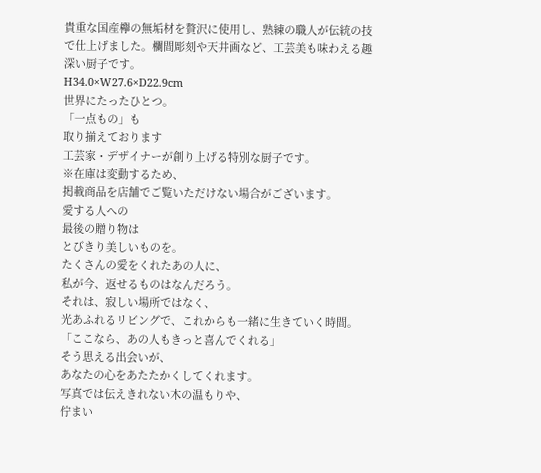貴重な国産欅の無垢材を贅沢に使用し、熟練の職人が伝統の技で仕上げました。欄間彫刻や天井画など、工芸美も味わえる趣深い厨子です。
H34.0×W27.6×D22.9cm
世界にたったひとつ。
「一点もの」も
取り揃えております
工芸家・デザイナーが創り上げる特別な厨子です。
※在庫は変動するため、
掲載商品を店舗でご覧いただけない場合がございます。
愛する人への
最後の贈り物は
とびきり美しいものを。
たくさんの愛をくれたあの人に、
私が今、返せるものはなんだろう。
それは、寂しい場所ではなく、
光あふれるリビングで、これからも一緒に生きていく時間。
「ここなら、あの人もきっと喜んでくれる」
そう思える出会いが、
あなたの心をあたたかくしてくれます。
写真では伝えきれない木の温もりや、
佇まい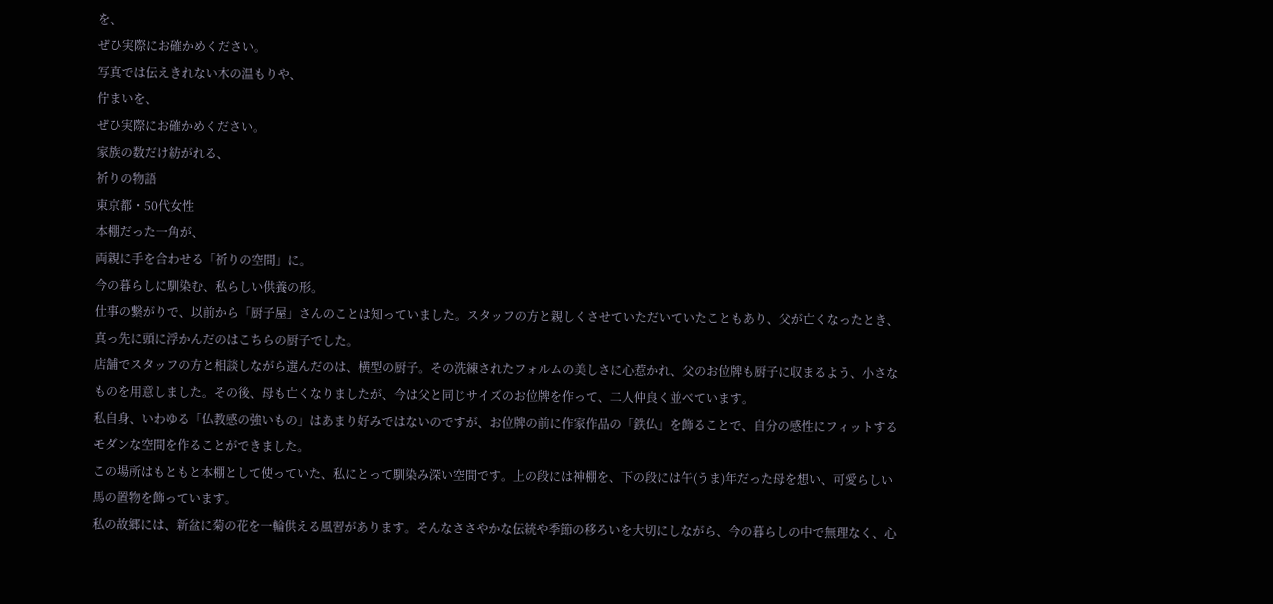を、
ぜひ実際にお確かめください。
写真では伝えきれない木の温もりや、
佇まいを、
ぜひ実際にお確かめください。
家族の数だけ紡がれる、
祈りの物語
東京都・50代女性
本棚だった一角が、
両親に手を合わせる「祈りの空間」に。
今の暮らしに馴染む、私らしい供養の形。
仕事の繋がりで、以前から「厨子屋」さんのことは知っていました。スタッフの方と親しくさせていただいていたこともあり、父が亡くなったとき、真っ先に頭に浮かんだのはこちらの厨子でした。
店舗でスタッフの方と相談しながら選んだのは、横型の厨子。その洗練されたフォルムの美しさに心惹かれ、父のお位牌も厨子に収まるよう、小さなものを用意しました。その後、母も亡くなりましたが、今は父と同じサイズのお位牌を作って、二人仲良く並べています。
私自身、いわゆる「仏教感の強いもの」はあまり好みではないのですが、お位牌の前に作家作品の「鉄仏」を飾ることで、自分の感性にフィットするモダンな空間を作ることができました。
この場所はもともと本棚として使っていた、私にとって馴染み深い空間です。上の段には神棚を、下の段には午(うま)年だった母を想い、可愛らしい馬の置物を飾っています。
私の故郷には、新盆に菊の花を一輪供える風習があります。そんなささやかな伝統や季節の移ろいを大切にしながら、今の暮らしの中で無理なく、心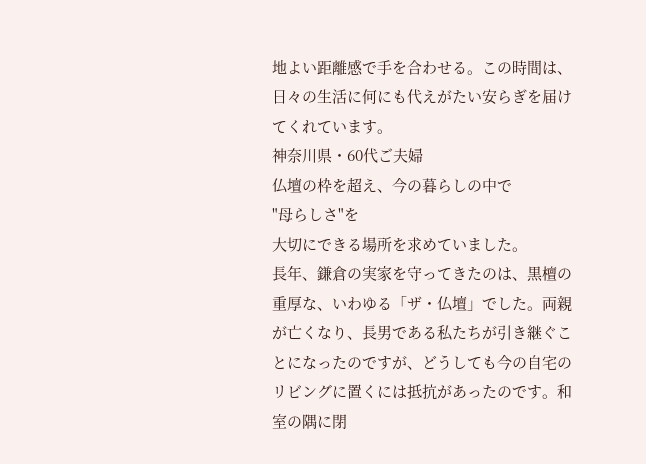地よい距離感で手を合わせる。この時間は、日々の生活に何にも代えがたい安らぎを届けてくれています。
神奈川県・60代ご夫婦
仏壇の枠を超え、今の暮らしの中で
"母らしさ"を
大切にできる場所を求めていました。
長年、鎌倉の実家を守ってきたのは、黒檀の重厚な、いわゆる「ザ・仏壇」でした。両親が亡くなり、長男である私たちが引き継ぐことになったのですが、どうしても今の自宅のリビングに置くには抵抗があったのです。和室の隅に閉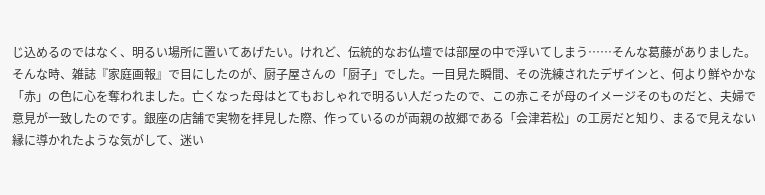じ込めるのではなく、明るい場所に置いてあげたい。けれど、伝統的なお仏壇では部屋の中で浮いてしまう……そんな葛藤がありました。
そんな時、雑誌『家庭画報』で目にしたのが、厨子屋さんの「厨子」でした。一目見た瞬間、その洗練されたデザインと、何より鮮やかな「赤」の色に心を奪われました。亡くなった母はとてもおしゃれで明るい人だったので、この赤こそが母のイメージそのものだと、夫婦で意見が一致したのです。銀座の店舗で実物を拝見した際、作っているのが両親の故郷である「会津若松」の工房だと知り、まるで見えない縁に導かれたような気がして、迷い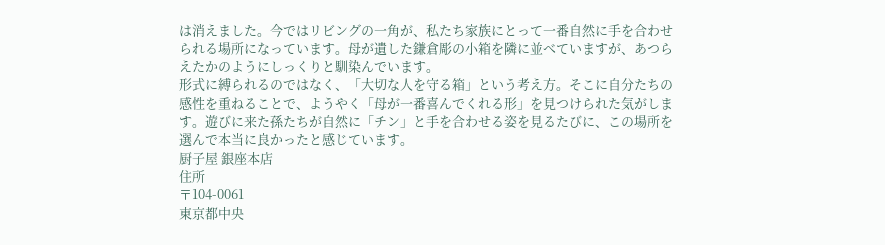は消えました。今ではリビングの一角が、私たち家族にとって一番自然に手を合わせられる場所になっています。母が遺した鎌倉彫の小箱を隣に並べていますが、あつらえたかのようにしっくりと馴染んでいます。
形式に縛られるのではなく、「大切な人を守る箱」という考え方。そこに自分たちの感性を重ねることで、ようやく「母が一番喜んでくれる形」を見つけられた気がします。遊びに来た孫たちが自然に「チン」と手を合わせる姿を見るたびに、この場所を選んで本当に良かったと感じています。
厨子屋 銀座本店
住所
〒104-0061
東京都中央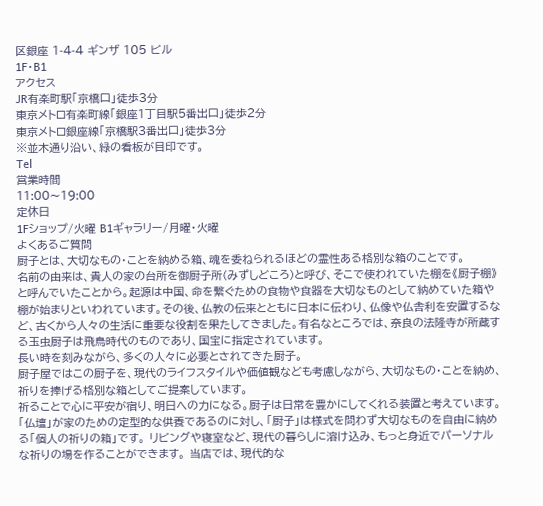区銀座 1-4-4 ギンザ 105 ビル
1F・B1
アクセス
JR有楽町駅「京橋口」徒歩3分
東京メトロ有楽町線「銀座1丁目駅5番出口」徒歩2分
東京メトロ銀座線「京橋駅3番出口」徒歩3分
※並木通り沿い、緑の看板が目印です。
Tel
営業時間
11:00〜19:00
定休日
1Fショップ/火曜 B1ギャラリー/月曜・火曜
よくあるご質問
厨子とは、大切なもの・ことを納める箱、魂を委ねられるほどの霊性ある格別な箱のことです。
名前の由来は、貴人の家の台所を御厨子所(みずしどころ)と呼び、そこで使われていた棚を《厨子棚》と呼んでいたことから。起源は中国、命を繋ぐための食物や食器を大切なものとして納めていた箱や棚が始まりといわれています。その後、仏教の伝来とともに日本に伝わり、仏像や仏舎利を安置するなど、古くから人々の生活に重要な役割を果たしてきました。有名なところでは、奈良の法隆寺が所蔵する玉虫厨子は飛鳥時代のものであり、国宝に指定されています。
長い時を刻みながら、多くの人々に必要とされてきた厨子。
厨子屋ではこの厨子を、現代のライフスタイルや価値観なども考慮しながら、大切なもの・ことを納め、祈りを捧げる格別な箱としてご提案しています。
祈ることで心に平安が宿り、明日への力になる。厨子は日常を豊かにしてくれる装置と考えています。
「仏壇」が家のための定型的な供養であるのに対し、「厨子」は様式を問わず大切なものを自由に納める「個人の祈りの箱」です。 リビングや寝室など、現代の暮らしに溶け込み、もっと身近でパーソナルな祈りの場を作ることができます。 当店では、現代的な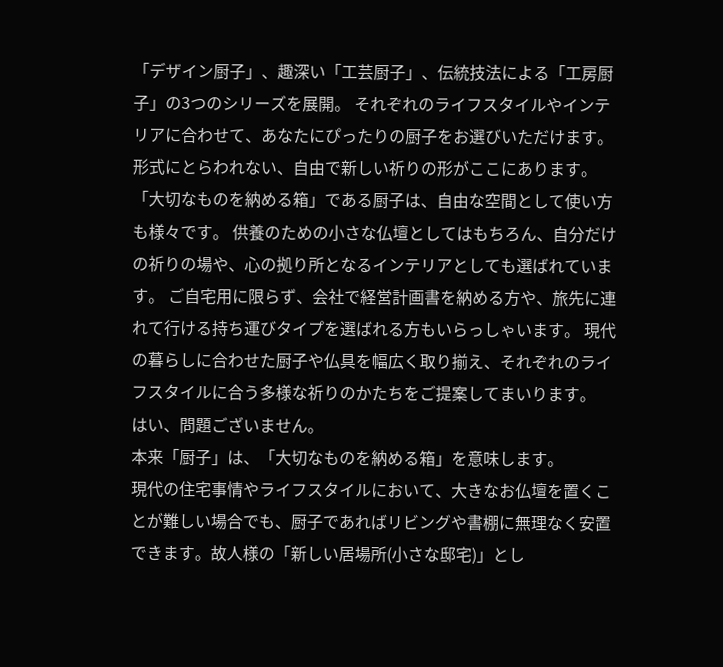「デザイン厨子」、趣深い「工芸厨子」、伝統技法による「工房厨子」の3つのシリーズを展開。 それぞれのライフスタイルやインテリアに合わせて、あなたにぴったりの厨子をお選びいただけます。 形式にとらわれない、自由で新しい祈りの形がここにあります。
「大切なものを納める箱」である厨子は、自由な空間として使い方も様々です。 供養のための小さな仏壇としてはもちろん、自分だけの祈りの場や、心の拠り所となるインテリアとしても選ばれています。 ご自宅用に限らず、会社で経営計画書を納める方や、旅先に連れて行ける持ち運びタイプを選ばれる方もいらっしゃいます。 現代の暮らしに合わせた厨子や仏具を幅広く取り揃え、それぞれのライフスタイルに合う多様な祈りのかたちをご提案してまいります。
はい、問題ございません。
本来「厨子」は、「大切なものを納める箱」を意味します。
現代の住宅事情やライフスタイルにおいて、大きなお仏壇を置くことが難しい場合でも、厨子であればリビングや書棚に無理なく安置できます。故人様の「新しい居場所(小さな邸宅)」とし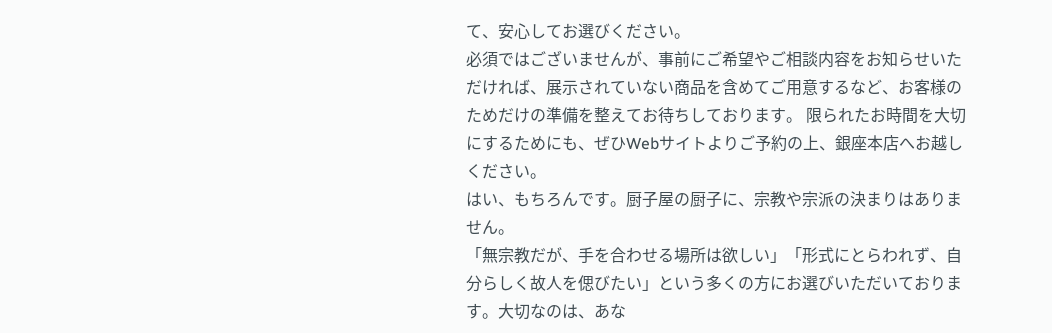て、安心してお選びください。
必須ではございませんが、事前にご希望やご相談内容をお知らせいただければ、展示されていない商品を含めてご用意するなど、お客様のためだけの準備を整えてお待ちしております。 限られたお時間を大切にするためにも、ぜひWebサイトよりご予約の上、銀座本店へお越しください。
はい、もちろんです。厨子屋の厨子に、宗教や宗派の決まりはありません。
「無宗教だが、手を合わせる場所は欲しい」「形式にとらわれず、自分らしく故人を偲びたい」という多くの方にお選びいただいております。大切なのは、あな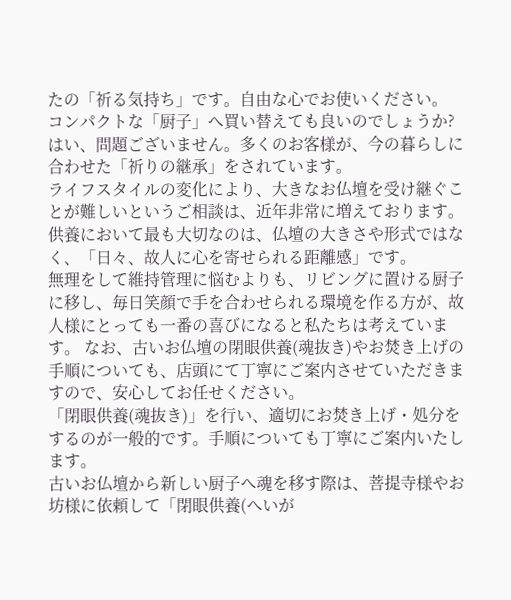たの「祈る気持ち」です。自由な心でお使いください。
コンパクトな「厨子」へ買い替えても良いのでしょうか?
はい、問題ございません。多くのお客様が、今の暮らしに合わせた「祈りの継承」をされています。
ライフスタイルの変化により、大きなお仏壇を受け継ぐことが難しいというご相談は、近年非常に増えております。 供養において最も大切なのは、仏壇の大きさや形式ではなく、「日々、故人に心を寄せられる距離感」です。
無理をして維持管理に悩むよりも、リビングに置ける厨子に移し、毎日笑顔で手を合わせられる環境を作る方が、故人様にとっても一番の喜びになると私たちは考えています。 なお、古いお仏壇の閉眼供養(魂抜き)やお焚き上げの手順についても、店頭にて丁寧にご案内させていただきますので、安心してお任せください。
「閉眼供養(魂抜き)」を行い、適切にお焚き上げ・処分をするのが一般的です。手順についても丁寧にご案内いたします。
古いお仏壇から新しい厨子へ魂を移す際は、菩提寺様やお坊様に依頼して「閉眼供養(へいが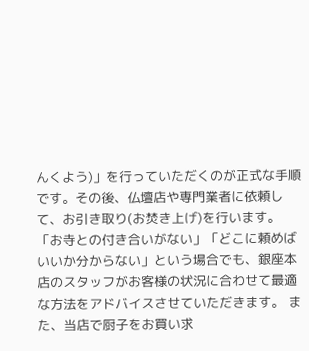んくよう)」を行っていただくのが正式な手順です。その後、仏壇店や専門業者に依頼して、お引き取り(お焚き上げ)を行います。
「お寺との付き合いがない」「どこに頼めばいいか分からない」という場合でも、銀座本店のスタッフがお客様の状況に合わせて最適な方法をアドバイスさせていただきます。 また、当店で厨子をお買い求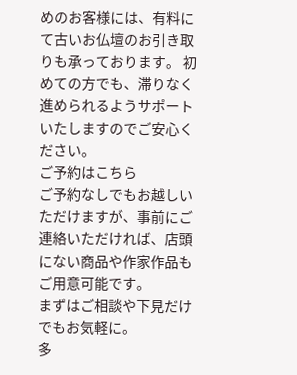めのお客様には、有料にて古いお仏壇のお引き取りも承っております。 初めての方でも、滞りなく進められるようサポートいたしますのでご安心ください。
ご予約はこちら
ご予約なしでもお越しいただけますが、事前にご連絡いただければ、店頭にない商品や作家作品もご用意可能です。
まずはご相談や下見だけでもお気軽に。
多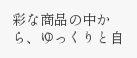彩な商品の中から、ゆっくりと自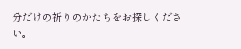分だけの祈りのかたちをお探しください。